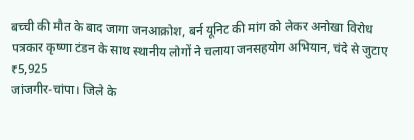बच्ची की मौत के बाद जागा जनआक्रोश, बर्न यूनिट की मांग को लेकर अनोखा विरोध
पत्रकार कृष्णा टंडन के साथ स्थानीय लोगों ने चलाया जनसहयोग अभियान, चंदे से जुटाए ₹5,925
जांजगीर-चांपा। जिले के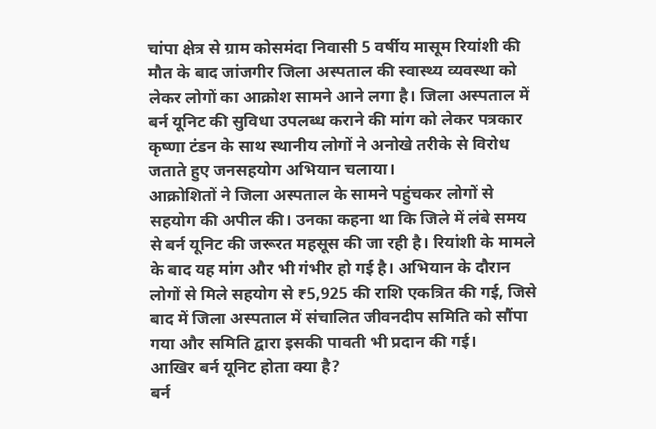चांपा क्षेत्र से ग्राम कोसमंदा निवासी 5 वर्षीय मासूम रियांशी की मौत के बाद जांजगीर जिला अस्पताल की स्वास्थ्य व्यवस्था को लेकर लोगों का आक्रोश सामने आने लगा है। जिला अस्पताल में बर्न यूनिट की सुविधा उपलब्ध कराने की मांग को लेकर पत्रकार कृष्णा टंडन के साथ स्थानीय लोगों ने अनोखे तरीके से विरोध जताते हुए जनसहयोग अभियान चलाया।
आक्रोशितों ने जिला अस्पताल के सामने पहुंचकर लोगों से सहयोग की अपील की। उनका कहना था कि जिले में लंबे समय से बर्न यूनिट की जरूरत महसूस की जा रही है। रियांशी के मामले के बाद यह मांग और भी गंभीर हो गई है। अभियान के दौरान लोगों से मिले सहयोग से ₹5,925 की राशि एकत्रित की गई, जिसे बाद में जिला अस्पताल में संचालित जीवनदीप समिति को सौंपा गया और समिति द्वारा इसकी पावती भी प्रदान की गई।
आखिर बर्न यूनिट होता क्या है?
बर्न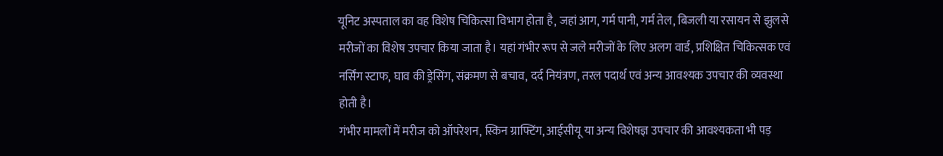यूनिट अस्पताल का वह विशेष चिकित्सा विभाग होता है, जहां आग, गर्म पानी, गर्म तेल, बिजली या रसायन से झुलसे मरीजों का विशेष उपचार किया जाता है। यहां गंभीर रूप से जले मरीजों के लिए अलग वार्ड, प्रशिक्षित चिकित्सक एवं नर्सिंग स्टाफ, घाव की ड्रेसिंग, संक्रमण से बचाव, दर्द नियंत्रण, तरल पदार्थ एवं अन्य आवश्यक उपचार की व्यवस्था होती है।
गंभीर मामलों में मरीज को ऑपरेशन, स्किन ग्राफ्टिंग, आईसीयू या अन्य विशेषज्ञ उपचार की आवश्यकता भी पड़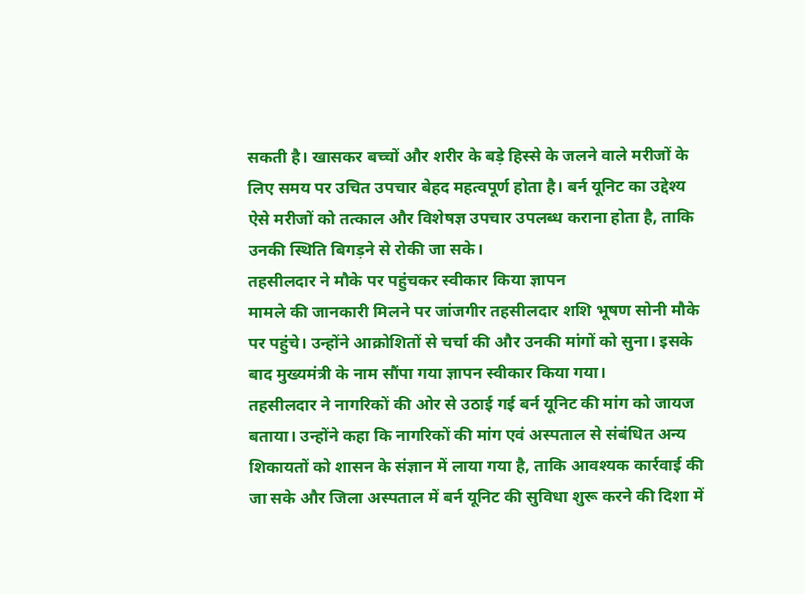सकती है। खासकर बच्चों और शरीर के बड़े हिस्से के जलने वाले मरीजों के लिए समय पर उचित उपचार बेहद महत्वपूर्ण होता है। बर्न यूनिट का उद्देश्य ऐसे मरीजों को तत्काल और विशेषज्ञ उपचार उपलब्ध कराना होता है, ताकि उनकी स्थिति बिगड़ने से रोकी जा सके।
तहसीलदार ने मौके पर पहुंचकर स्वीकार किया ज्ञापन
मामले की जानकारी मिलने पर जांजगीर तहसीलदार शशि भूषण सोनी मौके पर पहुंचे। उन्होंने आक्रोशितों से चर्चा की और उनकी मांगों को सुना। इसके बाद मुख्यमंत्री के नाम सौंपा गया ज्ञापन स्वीकार किया गया।
तहसीलदार ने नागरिकों की ओर से उठाई गई बर्न यूनिट की मांग को जायज बताया। उन्होंने कहा कि नागरिकों की मांग एवं अस्पताल से संबंधित अन्य शिकायतों को शासन के संज्ञान में लाया गया है, ताकि आवश्यक कार्रवाई की जा सके और जिला अस्पताल में बर्न यूनिट की सुविधा शुरू करने की दिशा में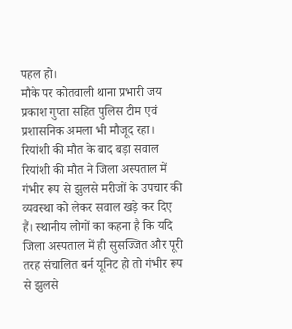पहल हो।
मौके पर कोतवाली थाना प्रभारी जय प्रकाश गुप्ता सहित पुलिस टीम एवं प्रशासनिक अमला भी मौजूद रहा।
रियांशी की मौत के बाद बड़ा सवाल
रियांशी की मौत ने जिला अस्पताल में गंभीर रूप से झुलसे मरीजों के उपचार की व्यवस्था को लेकर सवाल खड़े कर दिए हैं। स्थानीय लोगों का कहना है कि यदि जिला अस्पताल में ही सुसज्जित और पूरी तरह संचालित बर्न यूनिट हो तो गंभीर रूप से झुलसे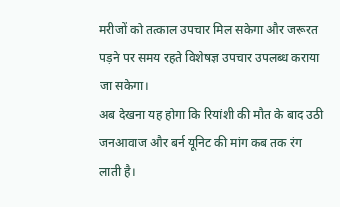मरीजों को तत्काल उपचार मिल सकेगा और जरूरत पड़ने पर समय रहते विशेषज्ञ उपचार उपलब्ध कराया जा सकेगा।
अब देखना यह होगा कि रियांशी की मौत के बाद उठी जनआवाज और बर्न यूनिट की मांग कब तक रंग लाती है।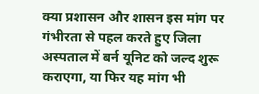क्या प्रशासन और शासन इस मांग पर गंभीरता से पहल करते हुए जिला अस्पताल में बर्न यूनिट को जल्द शुरू कराएगा, या फिर यह मांग भी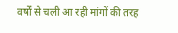वर्षों से चली आ रही मांगों की तरह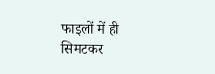फाइलों में ही सिमटकर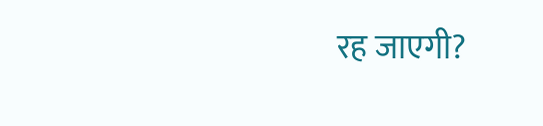रह जाएगी?